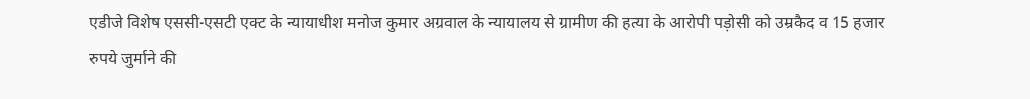एडीजे विशेष एससी-एसटी एक्ट के न्यायाधीश मनोज कुमार अग्रवाल के न्यायालय से ग्रामीण की हत्या के आरोपी पड़ोसी को उम्रकैद व 15 हजार रुपये जुर्माने की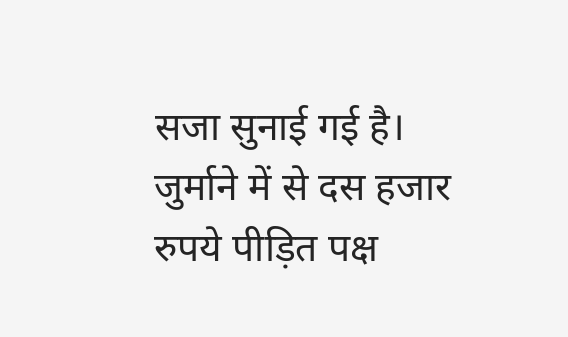सजा सुनाई गई है। जुर्माने में से दस हजार रुपये पीड़ित पक्ष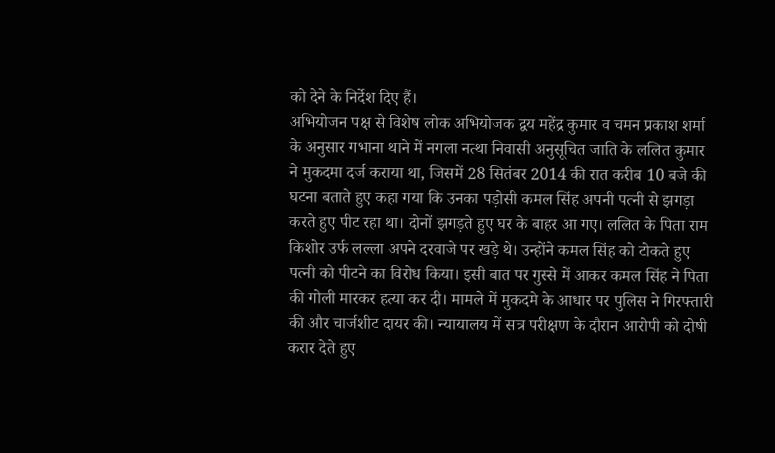को देने के निर्देश दिए हैं।
अभियोजन पक्ष से विशेष लोक अभियोजक द्वय महेंद्र कुमार व चमन प्रकाश शर्मा के अनुसार गभाना थाने में नगला नत्था निवासी अनुसूचित जाति के ललित कुमार ने मुकदमा दर्ज कराया था, जिसमें 28 सितंबर 2014 की रात करीब 10 बजे की घटना बताते हुए कहा गया कि उनका पड़ोसी कमल सिंह अपनी पत्नी से झगड़ा करते हुए पीट रहा था। दोनों झगड़ते हुए घर के बाहर आ गए। ललित के पिता राम किशोर उर्फ लल्ला अपने दरवाजे पर खड़े थे। उन्होंने कमल सिंह को टोकते हुए पत्नी को पीटने का विरोध किया। इसी बात पर गुस्से में आकर कमल सिंह ने पिता की गोली मारकर हत्या कर दी। मामले में मुकदमे के आधार पर पुलिस ने गिरफ्तारी की और चार्जशीट दायर की। न्यायालय में सत्र परीक्षण के दौरान आरोपी को दोषी करार देते हुए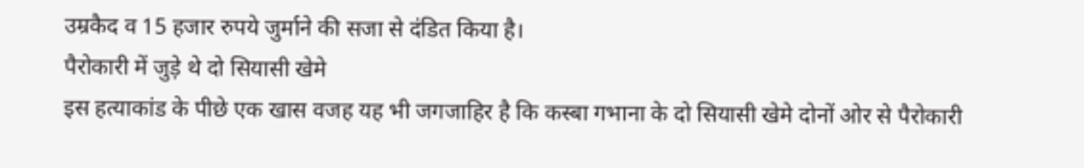उम्रकैद व 15 हजार रुपये जुर्माने की सजा से दंडित किया है।
पैरोकारी में जुड़े थे दो सियासी खेमे
इस हत्याकांड के पीछे एक खास वजह यह भी जगजाहिर है कि कस्बा गभाना के दो सियासी खेमे दोनों ओर से पैरोकारी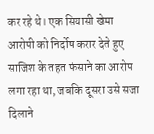कर रहे थे। एक सियासी खेमा आरोपी को निर्दोष करार देते हुए साजिश के तहत फंसाने का आरोप लगा रहा था, जबकि दूसरा उसे सजा दिलाने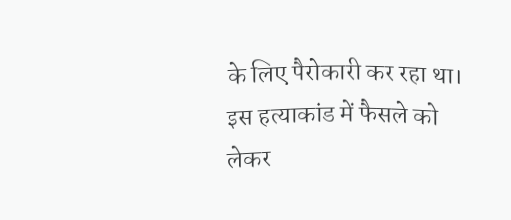के लिए पैरोकारी कर रहा था। इस हत्याकांड में फैसले को लेकर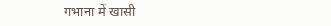गभाना में खासी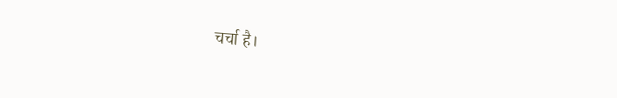चर्चा है।